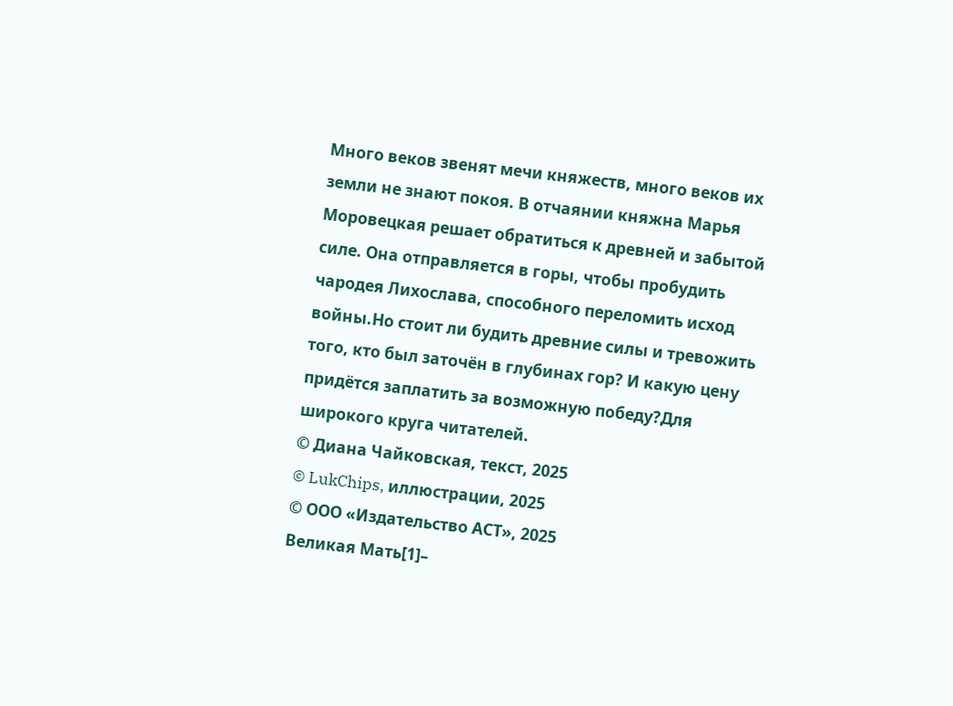Много веков звенят мечи княжеств, много веков их земли не знают покоя. В отчаянии княжна Марья Моровецкая решает обратиться к древней и забытой силе. Она отправляется в горы, чтобы пробудить чародея Лихослава, способного переломить исход войны.Но стоит ли будить древние силы и тревожить того, кто был заточён в глубинах гор? И какую цену придётся заплатить за возможную победу?Для широкого круга читателей.
© Диана Чайковская, текст, 2025
© LukChips, иллюстрации, 2025
© ООО «Издательство АСТ», 2025
Великая Мать[1]–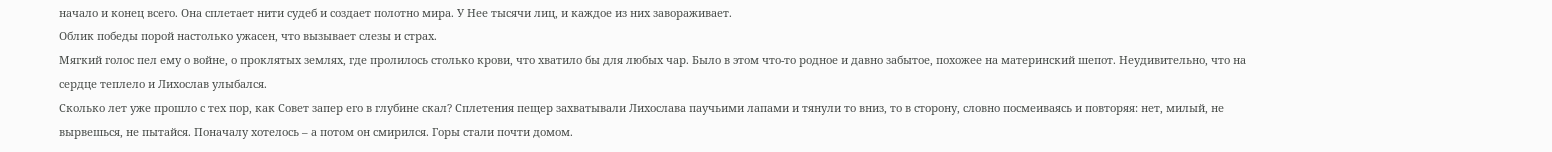начало и конец всего. Она сплетает нити судеб и создает полотно мира. У Нее тысячи лиц, и каждое из них завораживает.
Облик победы порой настолько ужасен, что вызывает слезы и страх.
Мягкий голос пел ему о войне, о проклятых землях, где пролилось столько крови, что хватило бы для любых чар. Было в этом что-то родное и давно забытое, похожее на материнский шепот. Неудивительно, что на сердце теплело и Лихослав улыбался.
Сколько лет уже прошло с тех пор, как Совет запер его в глубине скал? Сплетения пещер захватывали Лихослава паучьими лапами и тянули то вниз, то в сторону, словно посмеиваясь и повторяя: нет, милый, не вырвешься, не пытайся. Поначалу хотелось – а потом он смирился. Горы стали почти домом.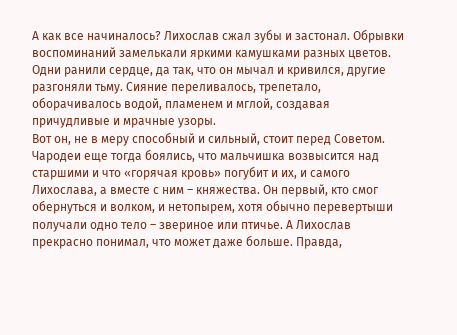А как все начиналось? Лихослав сжал зубы и застонал. Обрывки воспоминаний замелькали яркими камушками разных цветов. Одни ранили сердце, да так, что он мычал и кривился, другие разгоняли тьму. Сияние переливалось, трепетало, оборачивалось водой, пламенем и мглой, создавая причудливые и мрачные узоры.
Вот он, не в меру способный и сильный, стоит перед Советом. Чародеи еще тогда боялись, что мальчишка возвысится над старшими и что «горячая кровь» погубит и их, и самого Лихослава, а вместе с ним – княжества. Он первый, кто смог обернуться и волком, и нетопырем, хотя обычно перевертыши получали одно тело – звериное или птичье. А Лихослав прекрасно понимал, что может даже больше. Правда,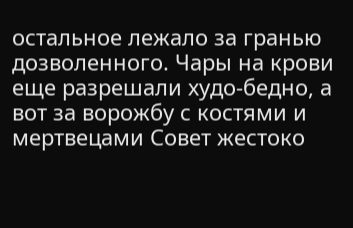остальное лежало за гранью дозволенного. Чары на крови еще разрешали худо-бедно, а вот за ворожбу с костями и мертвецами Совет жестоко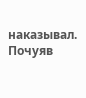наказывал. Почуяв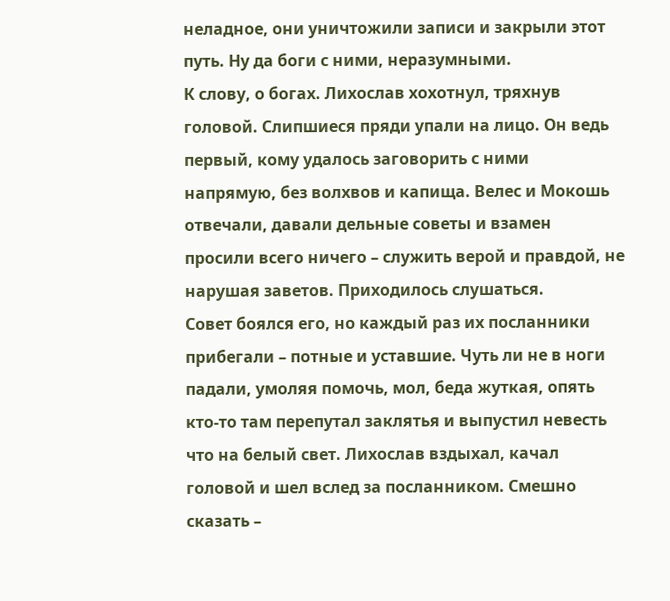неладное, они уничтожили записи и закрыли этот путь. Ну да боги с ними, неразумными.
К слову, о богах. Лихослав хохотнул, тряхнув головой. Слипшиеся пряди упали на лицо. Он ведь первый, кому удалось заговорить с ними напрямую, без волхвов и капища. Велес и Мокошь отвечали, давали дельные советы и взамен просили всего ничего – служить верой и правдой, не нарушая заветов. Приходилось слушаться.
Совет боялся его, но каждый раз их посланники прибегали – потные и уставшие. Чуть ли не в ноги падали, умоляя помочь, мол, беда жуткая, опять кто-то там перепутал заклятья и выпустил невесть что на белый свет. Лихослав вздыхал, качал головой и шел вслед за посланником. Смешно сказать –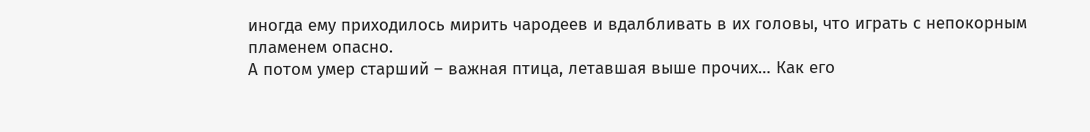иногда ему приходилось мирить чародеев и вдалбливать в их головы, что играть с непокорным пламенем опасно.
А потом умер старший – важная птица, летавшая выше прочих… Как его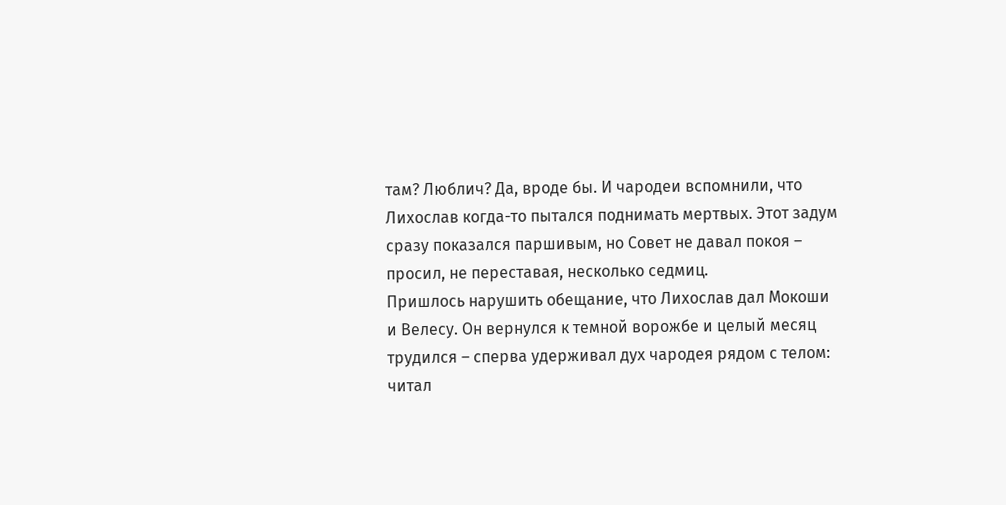там? Люблич? Да, вроде бы. И чародеи вспомнили, что Лихослав когда-то пытался поднимать мертвых. Этот задум сразу показался паршивым, но Совет не давал покоя – просил, не переставая, несколько седмиц.
Пришлось нарушить обещание, что Лихослав дал Мокоши и Велесу. Он вернулся к темной ворожбе и целый месяц трудился – сперва удерживал дух чародея рядом с телом: читал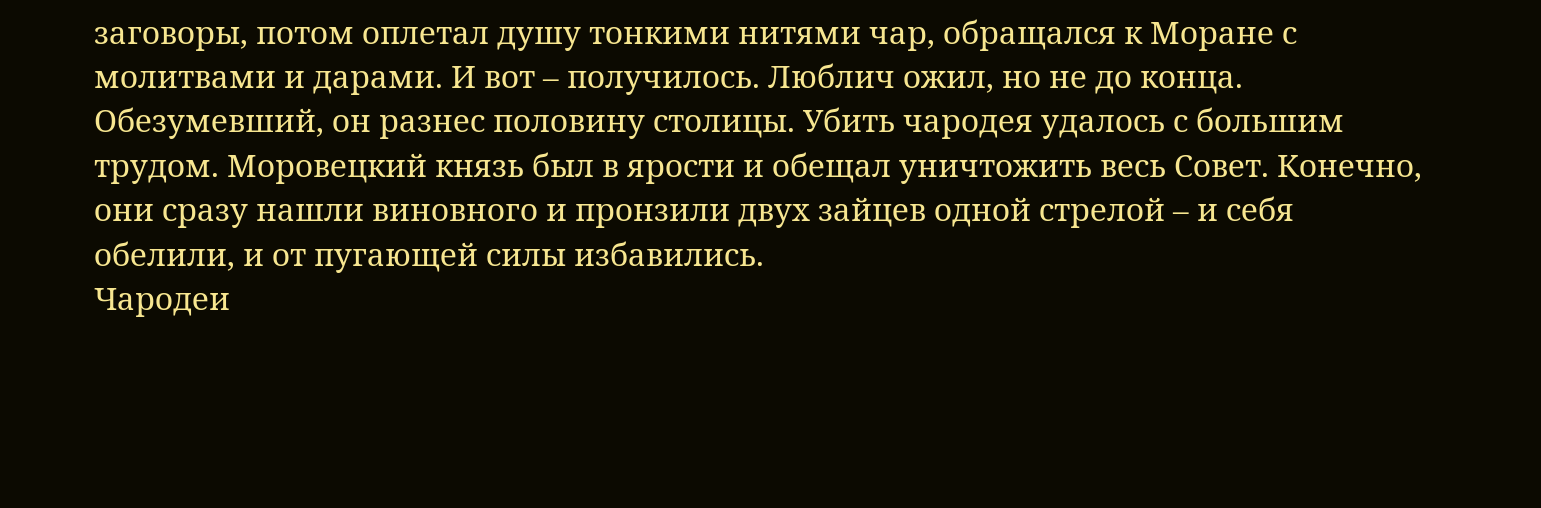заговоры, потом оплетал душу тонкими нитями чар, обращался к Моране с молитвами и дарами. И вот – получилось. Люблич ожил, но не до конца.
Обезумевший, он разнес половину столицы. Убить чародея удалось с большим трудом. Моровецкий князь был в ярости и обещал уничтожить весь Совет. Конечно, они сразу нашли виновного и пронзили двух зайцев одной стрелой – и себя обелили, и от пугающей силы избавились.
Чародеи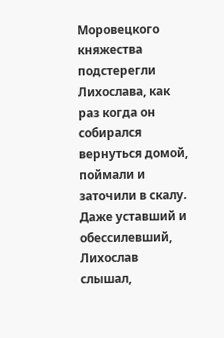Моровецкого княжества подстерегли Лихослава, как раз когда он собирался вернуться домой, поймали и заточили в скалу. Даже уставший и обессилевший, Лихослав слышал,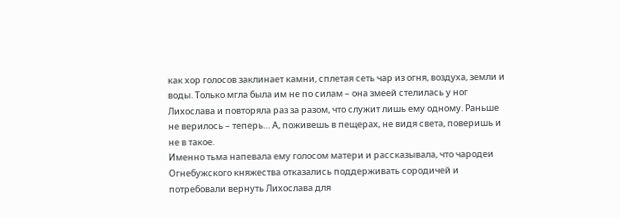как хор голосов заклинает камни, сплетая сеть чар из огня, воздуха, земли и воды. Только мгла была им не по силам – она змеей стелилась у ног Лихослава и повторяла раз за разом, что служит лишь ему одному. Раньше не верилось – теперь… А, поживешь в пещерах, не видя света, поверишь и не в такое.
Именно тьма напевала ему голосом матери и рассказывала, что чародеи Огнебужского княжества отказались поддерживать сородичей и потребовали вернуть Лихослава для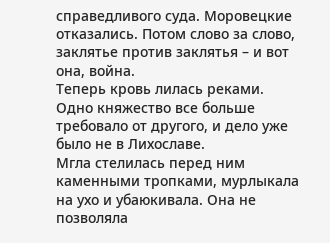справедливого суда. Моровецкие отказались. Потом слово за слово, заклятье против заклятья – и вот она, война.
Теперь кровь лилась реками. Одно княжество все больше требовало от другого, и дело уже было не в Лихославе.
Мгла стелилась перед ним каменными тропками, мурлыкала на ухо и убаюкивала. Она не позволяла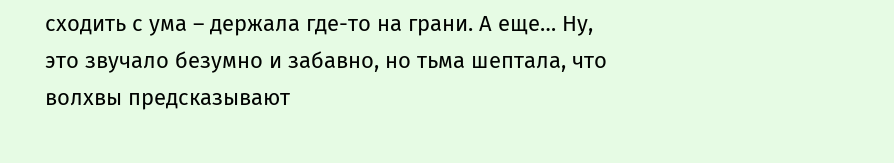сходить с ума – держала где-то на грани. А еще… Ну, это звучало безумно и забавно, но тьма шептала, что волхвы предсказывают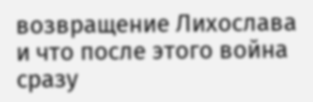возвращение Лихослава и что после этого война сразу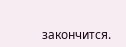закончится.